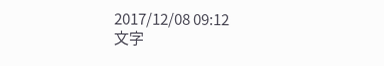2017/12/08 09:12
文字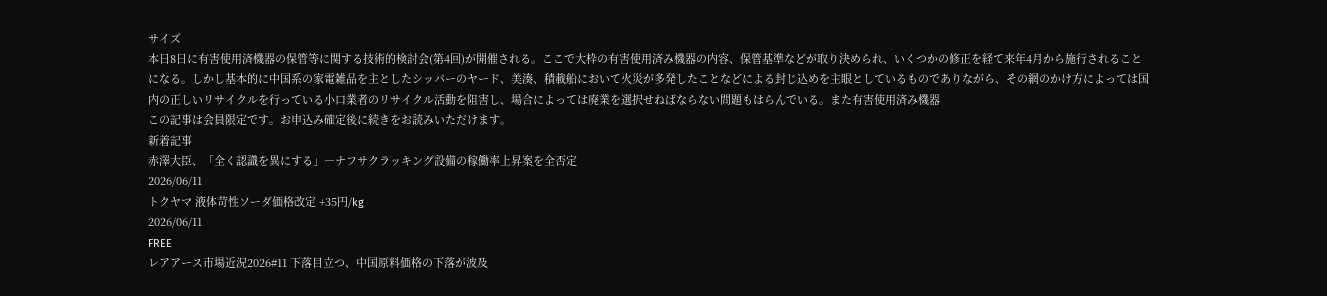サイズ
本日8日に有害使用済機器の保管等に関する技術的検討会(第4回)が開催される。ここで大枠の有害使用済み機器の内容、保管基準などが取り決められ、いくつかの修正を経て来年4月から施行されることになる。しかし基本的に中国系の家電雑品を主としたシッパーのヤード、美湊、積載船において火災が多発したことなどによる封じ込めを主眼としているものでありながら、その網のかけ方によっては国内の正しいリサイクルを行っている小口業者のリサイクル活動を阻害し、場合によっては廃業を選択せねばならない問題もはらんでいる。また有害使用済み機器
この記事は会員限定です。お申込み確定後に続きをお読みいただけます。
新着記事
赤澤大臣、「全く認識を異にする」―ナフサクラッキング設備の稼働率上昇案を全否定
2026/06/11
トクヤマ 液体苛性ソーダ価格改定 +35円/kg
2026/06/11
FREE
レアアース市場近況2026#11 下落目立つ、中国原料価格の下落が波及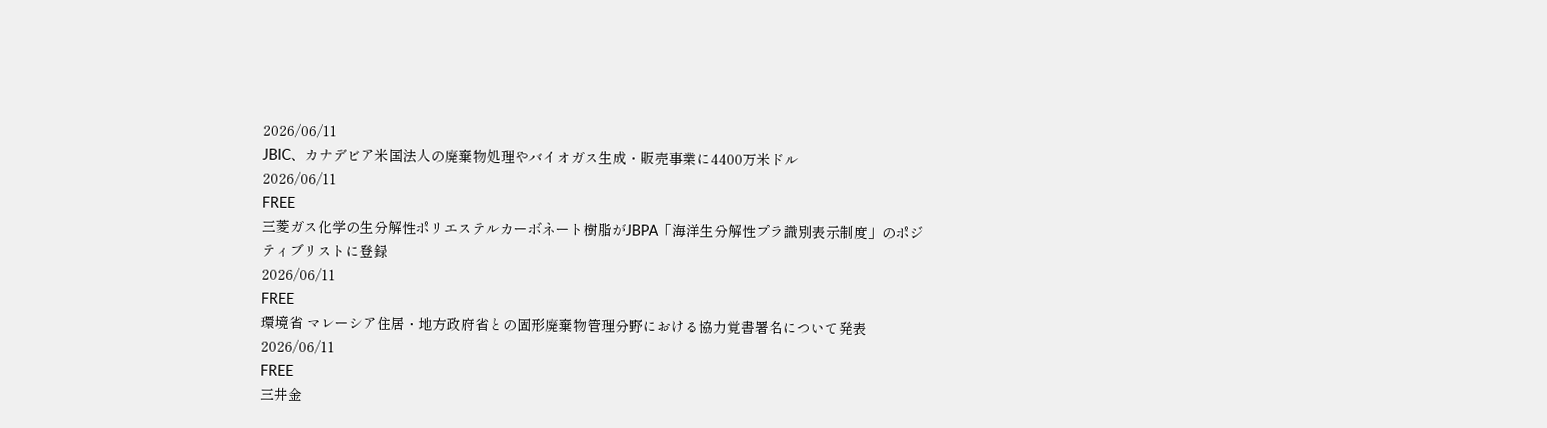2026/06/11
JBIC、カナデビア米国法人の廃棄物処理やバイオガス生成・販売事業に4400万米ドル
2026/06/11
FREE
三菱ガス化学の生分解性ポリエステルカーボネート樹脂がJBPA「海洋生分解性プラ識別表示制度」のポジティブリストに登録
2026/06/11
FREE
環境省 マレーシア住居・地方政府省との固形廃棄物管理分野における協力覚書署名について発表
2026/06/11
FREE
三井金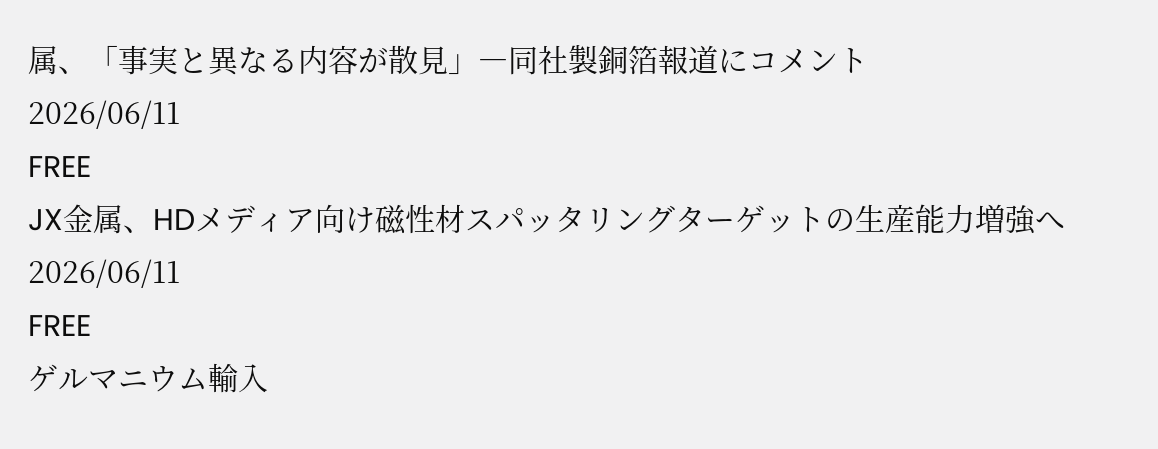属、「事実と異なる内容が散見」―同社製銅箔報道にコメント
2026/06/11
FREE
JX金属、HDメディア向け磁性材スパッタリングターゲットの生産能力増強へ
2026/06/11
FREE
ゲルマニウム輸入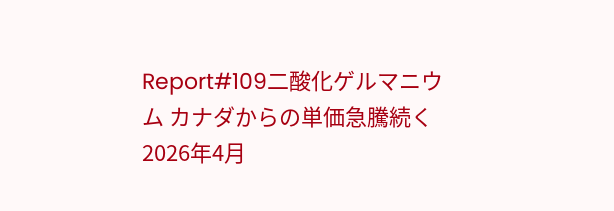Report#109二酸化ゲルマニウム カナダからの単価急騰続く 2026年4月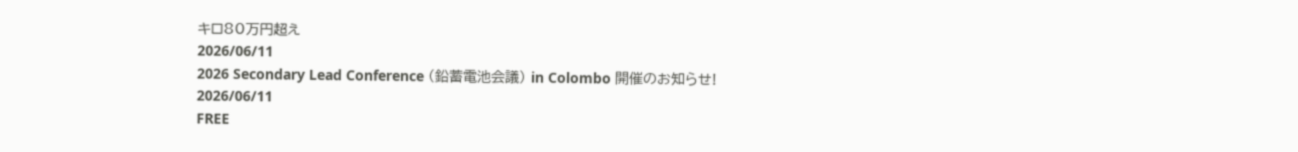キロ80万円超え
2026/06/11
2026 Secondary Lead Conference (鉛蓄電池会議) in Colombo 開催のお知らせ!
2026/06/11
FREE